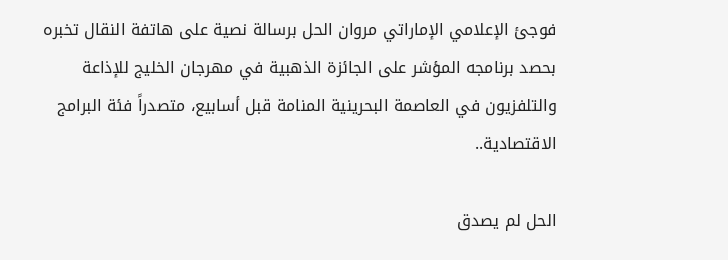فوجئ الإعلامي الإماراتي مروان الحل برسالة نصية على هاتفة النقال تخبره بحصد برنامجه المؤشر على الجائزة الذهبية في مهرجان الخليج للإذاعة والتلفزيون في العاصمة البحرينية المنامة قبل أسابيع، متصدراً فئة البرامج الاقتصادية..

الحل لم يصدق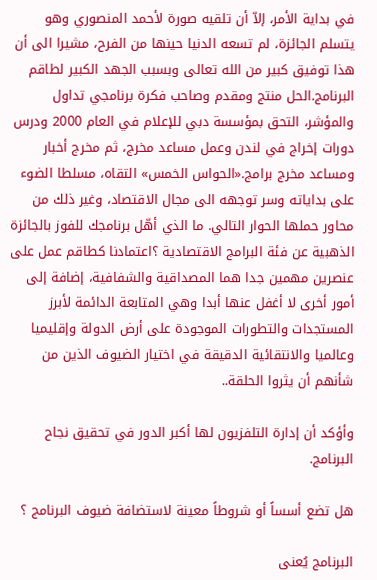في بداية الأمر، إلاّ أن تلقيه صورة لأحمد المنصوري وهو يتسلم الجائزة، لم تسعه الدنيا حينها من الفرح، مشيرا الى أن هذا توفيق كبير من الله تعالى وبسبب الجهد الكبير لطاقم البرنامج.الحل منتج ومقدم وصاحب فكرة برنامجي تداول والمؤشر، التحق بمؤسسة دبي للإعلام في العام 2000 ودرس دورات إخراج في لندن وعمل مساعد مخرج، ثم مخرج أخبار ومساعد مخرج برامج.«الحواس الخمس» التقاه، مسلطا الضوء على بداياته وسر توجهه الى مجال الاقتصاد، وغير ذلك من محاور حملها الحوار التالي. ما الذي أهّل برنامجك للفوز بالجائزة الذهبية عن فئة البرامج الاقتصادية ؟اعتمادنا كطاقم عمل على عنصرين مهمين جدا هما المصداقية والشفافية، إضافة إلى أمور أخرى لا أغفل عنها أبدا وهي المتابعة الدائمة لأبرز المستجدات والتطورات الموجودة على أرض الدولة وإقليميا وعالميا والانتقائية الدقيقة في اختيار الضيوف الذين من شأنهم أن يثروا الحلقة..

وأؤكد أن إدارة التلفزيون لها أكبر الدور في تحقيق نجاح البرنامج.

هل تضع أسساً أو شروطاً معينة لاستضافة ضيوف البرنامج ؟

البرنامج يُعنى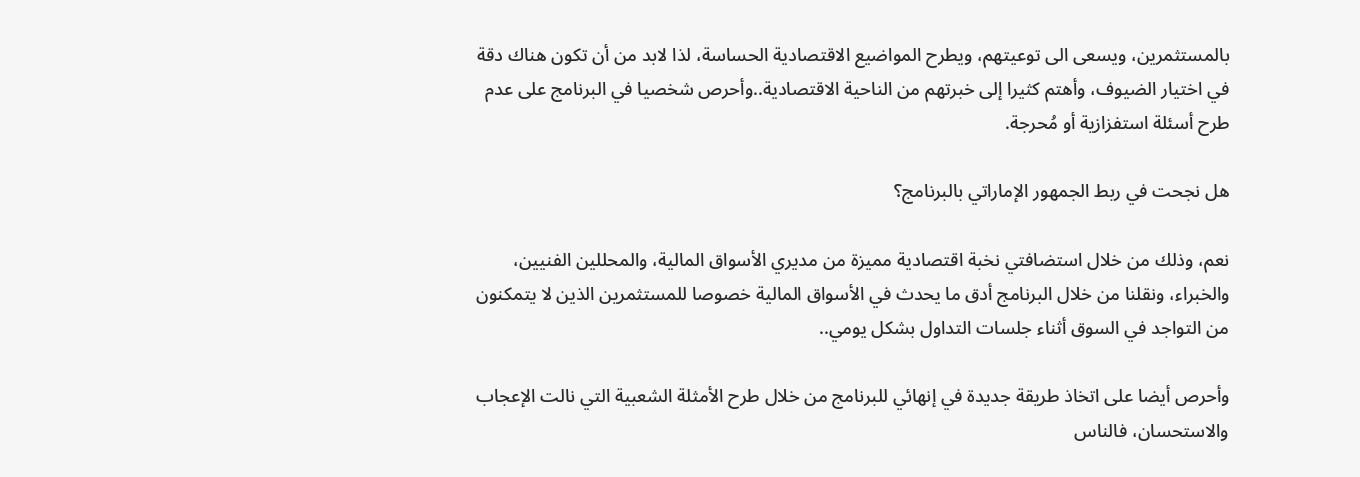بالمستثمرين، ويسعى الى توعيتهم، ويطرح المواضيع الاقتصادية الحساسة، لذا لابد من أن تكون هناك دقة في اختيار الضيوف، وأهتم كثيرا إلى خبرتهم من الناحية الاقتصادية..وأحرص شخصيا في البرنامج على عدم طرح أسئلة استفزازية أو مُحرجة.

هل نجحت في ربط الجمهور الإماراتي بالبرنامج؟

نعم، وذلك من خلال استضافتي نخبة اقتصادية مميزة من مديري الأسواق المالية، والمحللين الفنيين، والخبراء، ونقلنا من خلال البرنامج أدق ما يحدث في الأسواق المالية خصوصا للمستثمرين الذين لا يتمكنون من التواجد في السوق أثناء جلسات التداول بشكل يومي..

وأحرص أيضا على اتخاذ طريقة جديدة في إنهائي للبرنامج من خلال طرح الأمثلة الشعبية التي نالت الإعجاب والاستحسان، فالناس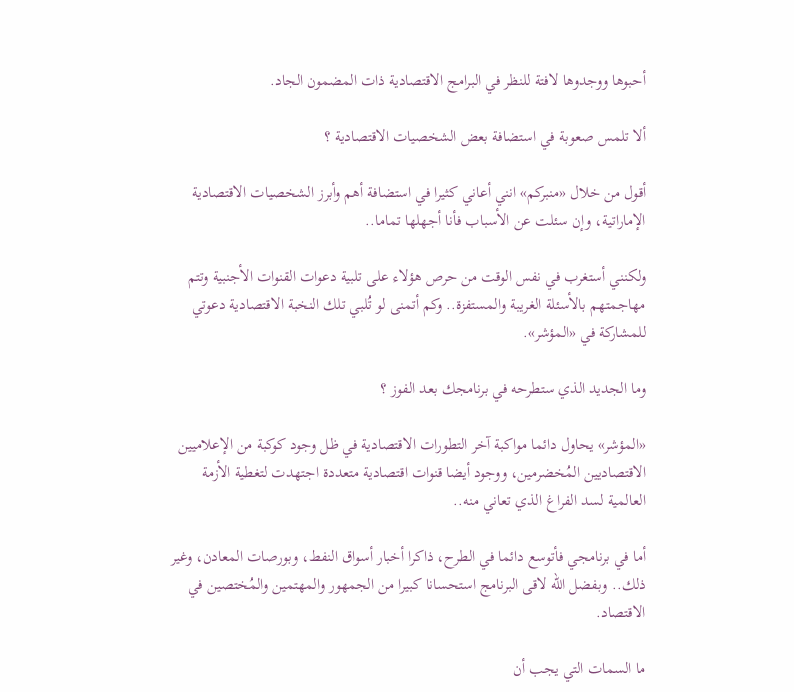أحبوها ووجدوها لافتة للنظر في البرامج الاقتصادية ذات المضمون الجاد.

ألا تلمس صعوبة في استضافة بعض الشخصيات الاقتصادية ؟

أقول من خلال «منبركم» انني أعاني كثيرا في استضافة أهم وأبرز الشخصيات الاقتصادية الإماراتية، وإن سئلت عن الأسباب فأنا أجهلها تماما..

ولكنني أستغرب في نفس الوقت من حرص هؤلاء على تلبية دعوات القنوات الأجنبية وتتم مهاجمتهم بالأسئلة الغريبة والمستفزة.. وكم أتمنى لو تُلبي تلك النخبة الاقتصادية دعوتي للمشاركة في «المؤشر».

وما الجديد الذي ستطرحه في برنامجك بعد الفوز ؟

«المؤشر» يحاول دائما مواكبة آخر التطورات الاقتصادية في ظل وجود كوكبة من الإعلاميين الاقتصاديين المُخضرمين، ووجود أيضا قنوات اقتصادية متعددة اجتهدت لتغطية الأزمة العالمية لسد الفراغ الذي تعاني منه..

أما في برنامجي فأتوسع دائما في الطرح، ذاكرا أخبار أسواق النفط، وبورصات المعادن، وغير ذلك.. وبفضل الله لاقى البرنامج استحسانا كبيرا من الجمهور والمهتمين والمُختصين في الاقتصاد.

ما السمات التي يجب أن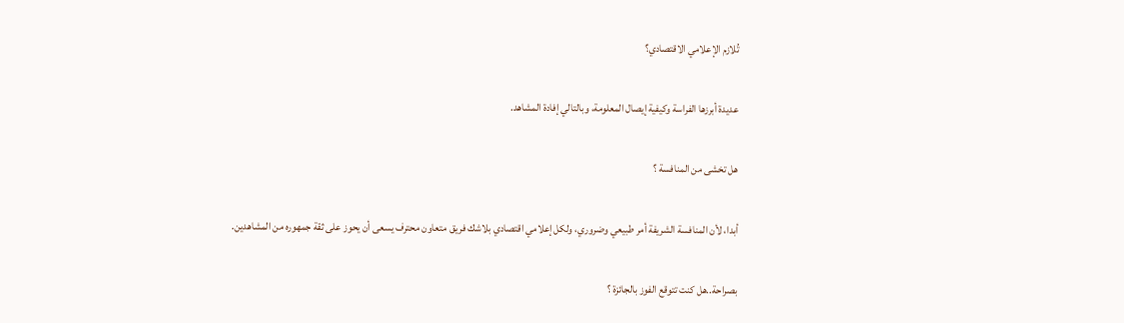تُلازم الإعلامي الاقتصادي؟

عديدة أبرزها الفراسة وكيفية إيصال المعلومة، وبالتالي إفادة المشاهد.

هل تخشى من المنافسة ؟

أبدا، لأن المنافسة الشريفة أمر طبيعي وضروري، ولكل إعلامي اقتصادي بلاشك فريق متعاون محترف يسعى أن يحوز على ثقة جمهوره من المشاهدين.

بصراحة..هل كنت تتوقع الفوز بالجائزة ؟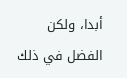أبدا، ولكن الفضل في ذلك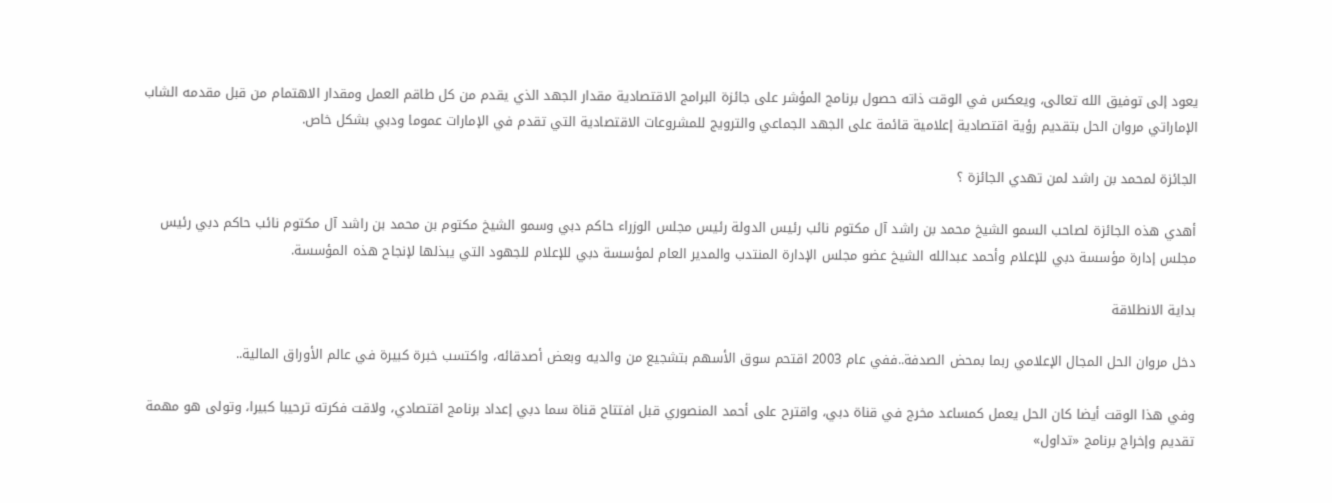يعود إلى توفيق الله تعالى، ويعكس في الوقت ذاته حصول برنامج المؤشر على جائزة البرامج الاقتصادية مقدار الجهد الذي يقدم من كل طاقم العمل ومقدار الاهتمام من قبل مقدمه الشاب الإماراتي مروان الحل بتقديم رؤية اقتصادية إعلامية قائمة على الجهد الجماعي والترويج للمشروعات الاقتصادية التي تقدم في الإمارات عموما ودبي بشكل خاص.

الجائزة لمحمد بن راشد لمن تهدي الجائزة ؟

أهدي هذه الجائزة لصاحب السمو الشيخ محمد بن راشد آل مكتوم نائب رئيس الدولة رئيس مجلس الوزراء حاكم دبي وسمو الشيخ مكتوم بن محمد بن راشد آل مكتوم نائب حاكم دبي رئيس مجلس إدارة مؤسسة دبي للإعلام وأحمد عبدالله الشيخ عضو مجلس الإدارة المنتدب والمدير العام لمؤسسة دبي للإعلام للجهود التي يبذلها لإنجاح هذه المؤسسة.

بداية الانطلاقة

دخل مروان الحل المجال الإعلامي ربما بمحض الصدفة..ففي عام 2003 اقتحم سوق الأسهم بتشجيع من والديه وبعض أصدقائه، واكتسب خبرة كبيرة في عالم الأوراق المالية..

وفي هذا الوقت أيضا كان الحل يعمل كمساعد مخرج في قناة دبي، واقترح على أحمد المنصوري قبل افتتاح قناة سما دبي إعداد برنامج اقتصادي، ولاقت فكرته ترحيبا كبيرا، وتولى هو مهمة تقديم وإخراج برنامج «تداول»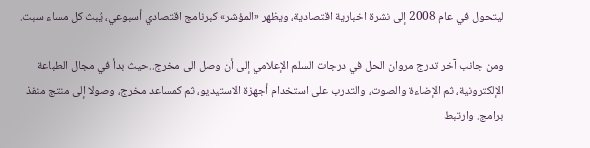ليتحول في عام 2008 إلى نشرة اخبارية اقتصادية، ويظهر «المؤشر» كبرنامج اقتصادي أسبوعي، يُبث كل مساء سبت.

ومن جانب آخر تدرج مروان الحل في درجات السلم الإعلامي إلى أن وصل الى مخرج..حيث بدأ في مجال الطباعة الإلكترونية، ثم الإضاءة والصوت، والتدرب على استخدام أجهزة الاستيديو، ثم كمساعد مخرج، وصولا إلى منتج منفذ برامج. وارتبط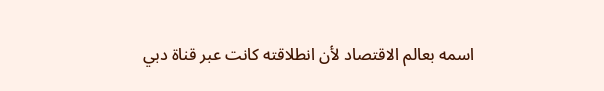اسمه بعالم الاقتصاد لأن انطلاقته كانت عبر قناة دبي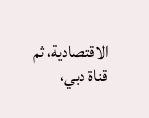الاقتصادية، ثم قناة دبي،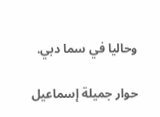وحاليا في سما دبي.

حوار جميلة إسماعيل